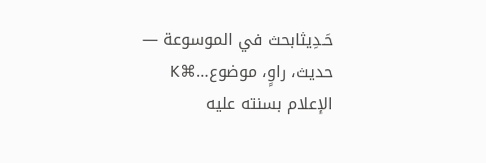حَـدِيثابحث في الموسوعة — حديث، راوٍ، موضوع…⌘K
الإعلام بسنته عليه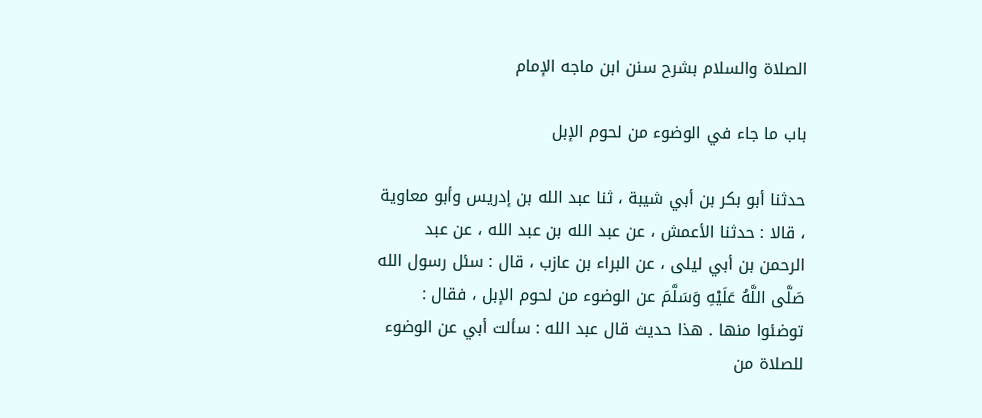الصلاة والسلام بشرح سنن ابن ماجه الإمام

باب ما جاء في الوضوء من لحوم الإبل

حدثنا أبو بكر بن أبي شيبة ، ثنا عبد الله بن إدريس وأبو معاوية ، قالا : حدثنا الأعمش ، عن عبد الله بن عبد الله ، عن عبد الرحمن بن أبي ليلى ، عن البراء بن عازب ، قال : سئل رسول الله صَلَّى اللَّهُ عَلَيْهِ وَسَلَّمَ عن الوضوء من لحوم الإبل ، فقال : توضئوا منها . هذا حديث قال عبد الله : سألت أبي عن الوضوء للصلاة من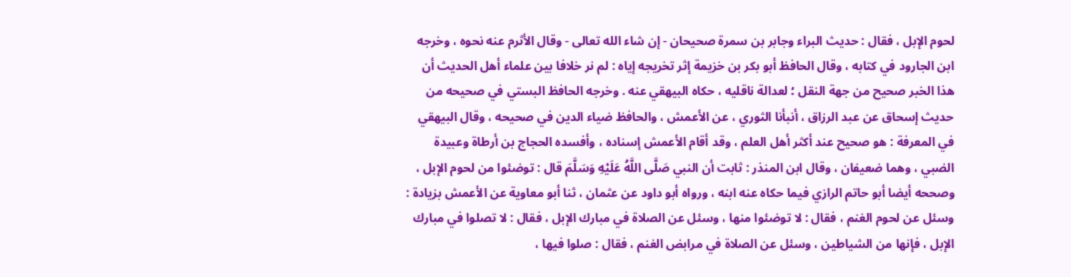لحوم الإبل ، فقال : حديث البراء وجابر بن سمرة صحيحان - إن شاء الله تعالى - وقال الأثرم عنه نحوه ، وخرجه ابن الجارود في كتابه ، وقال الحافظ أبو بكر بن خزيمة إثر تخريجه إياه : لم نر خلافا بين علماء أهل الحديث أن هذا الخبر صحيح من جهة النقل ؛ لعدالة ناقليه ، حكاه البيهقي عنه . وخرجه الحافظ البستي في صحيحه من حديث إسحاق عن عبد الرزاق ، أنبأنا الثوري ، عن الأعمش ، والحافظ ضياء الدين في صحيحه ، وقال البيهقي في المعرفة : هو صحيح عند أكثر أهل العلم ، وقد أقام الأعمش إسناده ، وأفسده الحجاج بن أرطاة وعبيدة الضبي ، وهما ضعيفان ، وقال ابن المنذر : ثابت أن النبي صَلَّى اللَّهُ عَلَيْهِ وَسَلَّمَ قال : توضئوا من لحوم الإبل ، وصححه أيضا أبو حاتم الرازي فيما حكاه عنه ابنه ، ورواه أبو داود عن عثمان ، ثنا أبو معاوية عن الأعمش بزيادة : وسئل عن لحوم الغنم ، فقال : لا توضئوا منها ، وسئل عن الصلاة في مبارك الإبل ، فقال : لا تصلوا في مبارك الإبل ، فإنها من الشياطين ، وسئل عن الصلاة في مرابض الغنم ، فقال : صلوا فيها ،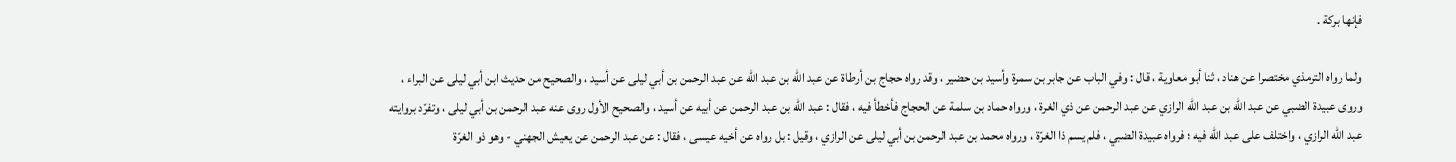فإنها بركة .

ولما رواه الترمذي مختصرا عن هناد ، ثنا أبو معاوية ، قال : وفي الباب عن جابر بن سمرة وأسيد بن حضير ، وقد رواه حجاج بن أرطاة عن عبد اللّه بن عبد اللّه عن عبد الرحمن بن أبي ليلى عن أسيد ، والصحيح من حديث ابن أبي ليلى عن البراء ، وروى عبيدة الضبي عن عبد الله بن عبد الله الرازي عن عبد الرحمن عن ذي الغرة ، ورواه حماد بن سلمة عن الحجاج فأخطأ فيه ، فقال : عبد الله بن عبد الرحمن عن أبيه عن أسيد ، والصحيح الأول روى عنه عبد الرحمن بن أبي ليلى ، وتفرّد بروايته عبد الله الرازي ، واختلف على عبد الله فيه ؛ فرواه عبيدة الضبي ، فلم يسم ذا الغرّة ، ورواه محمد بن عبد الرحمن بن أبي ليلى عن الرازي ، وقيل : بل رواه عن أخيه عيسى ، فقال : عن عبد الرحمن عن يعيش الجهني - وهو ذو الغرّة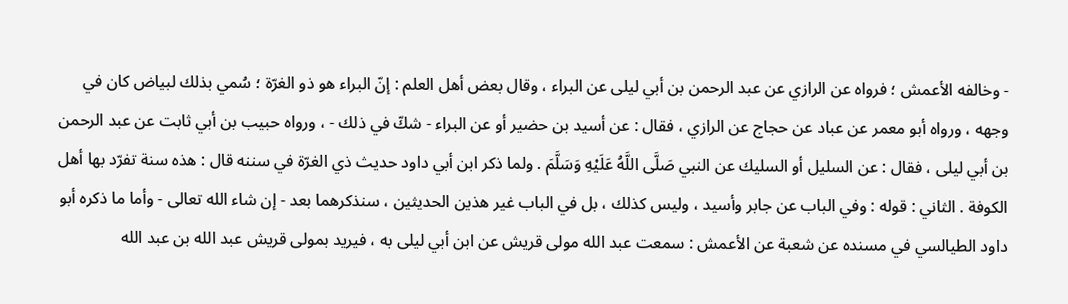- وخالفه الأعمش ؛ فرواه عن الرازي عن عبد الرحمن بن أبي ليلى عن البراء ، وقال بعض أهل العلم : إنّ البراء هو ذو الغرّة ؛ سُمي بذلك لبياض كان في وجهه ، ورواه أبو معمر عن عباد عن حجاج عن الرازي ، فقال : عن أسيد بن حضير أو عن البراء - شكّ في ذلك - ، ورواه حبيب بن أبي ثابت عن عبد الرحمن بن أبي ليلى ، فقال : عن السليل أو السليك عن النبي صَلَّى اللَّهُ عَلَيْهِ وَسَلَّمَ . ولما ذكر ابن أبي داود حديث ذي الغرّة في سننه قال : هذه سنة تفرّد بها أهل الكوفة . الثاني : قوله : وفي الباب عن جابر وأسيد ، وليس كذلك ، بل في الباب غير هذين الحديثين ، سنذكرهما بعد - إن شاء الله تعالى - وأما ما ذكره أبو داود الطيالسي في مسنده عن شعبة عن الأعمش : سمعت عبد الله مولى قريش عن ابن أبي ليلى به ، فيريد بمولى قريش عبد الله بن عبد الله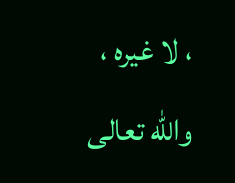، لا غيره ، والله تعالى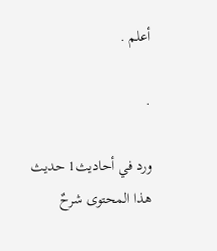أعلم .

.

ورد في أحاديث1 حديث
هذا المحتوى شرحٌ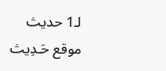لـ1 حديث
موقع حَـدِيث